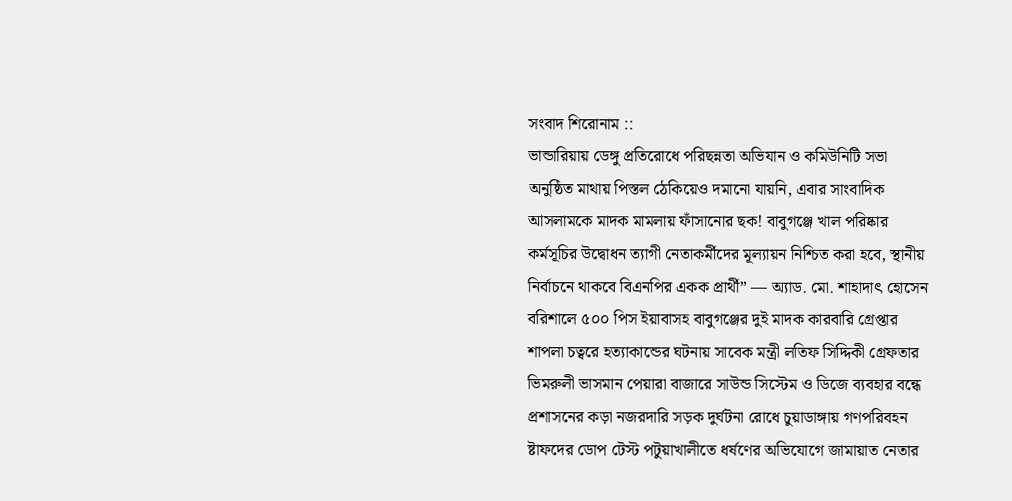সংবাদ শিরোনাম ::
ভান্ডারিয়ায় ডেঙ্গু প্রতিরোধে পরিছন্নতা অভিযান ও কমিউনিটি সভা অনুষ্ঠিত মাথায় পিস্তল ঠেকিয়েও দমানো যায়নি, এবার সাংবাদিক আসলামকে মাদক মামলায় ফাঁসানোর ছক! বাবুগঞ্জে খাল পরিষ্কার কর্মসূচির উদ্বোধন ত্যাগী নেতাকর্মীদের মূল্যায়ন নিশ্চিত করা হবে, স্থানীয় নির্বাচনে থাকবে বিএনপির একক প্রার্থী” — অ্যাড. মো. শাহাদাৎ হোসেন বরিশালে ৫০০ পিস ইয়াবাসহ বাবুগঞ্জের দুই মাদক কারবারি গ্রেপ্তার শাপলা চত্বরে হত্যাকান্ডের ঘটনায় সাবেক মন্ত্রী লতিফ সিদ্দিকী গ্রেফতার ভিমরুলী ভাসমান পেয়ারা বাজারে সাউন্ড সিস্টেম ও ডিজে ব্যবহার বন্ধে প্রশাসনের কড়া নজরদারি সড়ক দুর্ঘটনা রোধে চুয়াডাঙ্গায় গণপরিবহন ষ্টাফদের ডোপ টেস্ট পটুয়াখালীতে ধর্ষণের অভিযোগে জামায়াত নেতার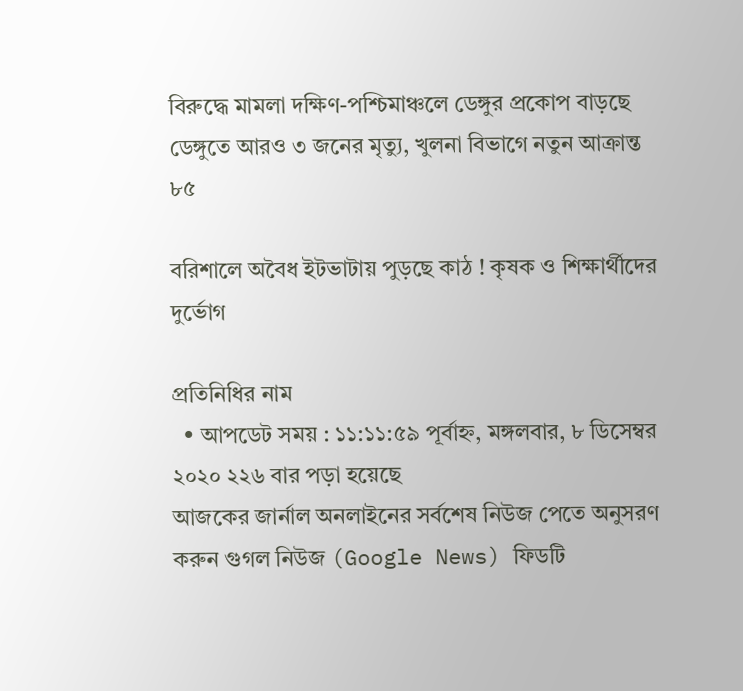বিরুদ্ধে মামলা দক্ষিণ-পশ্চিমাঞ্চলে ডেঙ্গুর প্রকোপ বাড়ছে ডেঙ্গুতে আরও ৩ জনের মৃত্যু, খুলনা বিভাগে নতুন আক্রান্ত ৮৫

বরিশালে অবৈধ ইটভাটায় পুড়ছে কাঠ ! কৃষক ও শিক্ষার্থীদের দুর্ভোগ

প্রতিনিধির নাম
  • আপডেট সময় : ১১:১১:৫৯ পূর্বাহ্ন, মঙ্গলবার, ৮ ডিসেম্বর ২০২০ ২২৬ বার পড়া হয়েছে
আজকের জার্নাল অনলাইনের সর্বশেষ নিউজ পেতে অনুসরণ করুন গুগল নিউজ (Google News) ফিডটি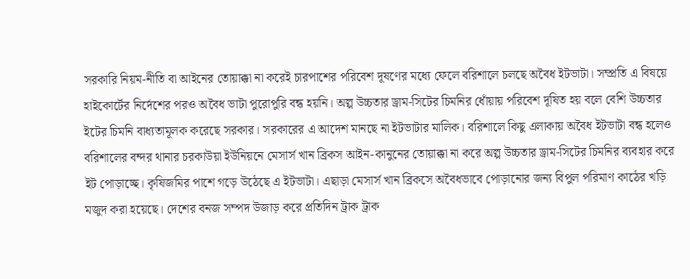সরকারি নিয়ম-নীতি বা আইনের তোয়াক্কা না করেই চারপাশের পরিবেশ দূষণের মধ্যে ফেলে বরিশালে চলছে অবৈধ ইটভাটা। সম্প্রতি এ বিষয়ে হাইকোর্টের নির্দেশের পরও অবৈধ ভাটা পুরোপুরি বন্ধ হয়নি। অল্প উচ্চতার ড্রাম-সিটের চিমনির ধোঁয়ায় পরিবেশ দূষিত হয় বলে বেশি উচ্চতার ইটের চিমনি বাধ্যতামূলক করেছে সরকার। সরকারের এ আদেশ মানছে না ইটভাটার মালিক। বরিশালে কিছু এলাকায় অবৈধ ইটভাটা বন্ধ হলেও বরিশালের বন্দর থানার চরকাউয়া ইউনিয়নে মেসার্স খান ব্রিকস আইন-কানুনের তোয়াক্কা না করে অল্প উচ্চতার ড্রাম-সিটের চিমনির ব্যবহার করে ইট পোড়াচ্ছে। কৃষিজমির পাশে গড়ে উঠেছে এ ইটভাটা। এছাড়া মেসার্স খান ব্রিকসে অবৈধভাবে পোড়ানোর জন্য বিপুল পরিমাণ কাঠের খড়ি মজুদ করা হয়েছে। দেশের বনজ সম্পদ উজাড় করে প্রতিদিন ট্রাক ট্রাক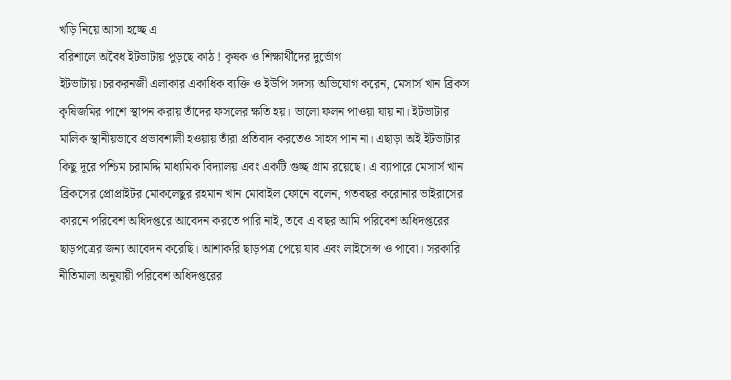খড়ি নিয়ে আসা হচ্ছে এ
বরিশালে অবৈধ ইটভাটায় পুড়ছে কাঠ ! কৃষক ও শিক্ষার্থীদের দুর্ভোগ
ইটভাটায়।চরকরনজী এলাকার একাধিক ব্যক্তি ও ইউপি সদস্য অভিযোগ করেন, মেসার্স খান ব্রিকস কৃষিজমির পাশে স্থাপন করায় তাঁদের ফসলের ক্ষতি হয়। ভালো ফলন পাওয়া যায় না। ইটভাটার মালিক স্থানীয়ভাবে প্রভাবশালী হওয়ায় তাঁরা প্রতিবাদ করতেও সাহস পান না। এছাড়া অই ইটভাটার কিছু দূরে পশ্চিম চরামদ্দি মাধ্যমিক বিদ্যালয় এবং একটি গুচ্ছ গ্রাম রয়েছে। এ ব্যাপারে মেসার্স খান ব্রিকসের প্রোপ্রাইটর মোকলেছুর রহমান খান মোবাইল ফোনে বলেন, গতবছর করোনার ভাইরাসের কারনে পরিবেশ অধিদপ্তরে আবেদন করতে পারি নাই, তবে এ বছর আমি পরিবেশ অধিদপ্তরের ছাড়পত্রের জন্য আবেদন করেছি। আশাকরি ছাড়পত্র পেয়ে যাব এবং লাইসেন্স ও পাবো। সরকারি নীতিমালা অনুযায়ী পরিবেশ অধিদপ্তরের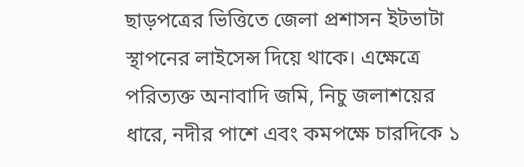ছাড়পত্রের ভিত্তিতে জেলা প্রশাসন ইটভাটা স্থাপনের লাইসেন্স দিয়ে থাকে। এক্ষেত্রে পরিত্যক্ত অনাবাদি জমি, নিচু জলাশয়ের ধারে, নদীর পাশে এবং কমপক্ষে চারদিকে ১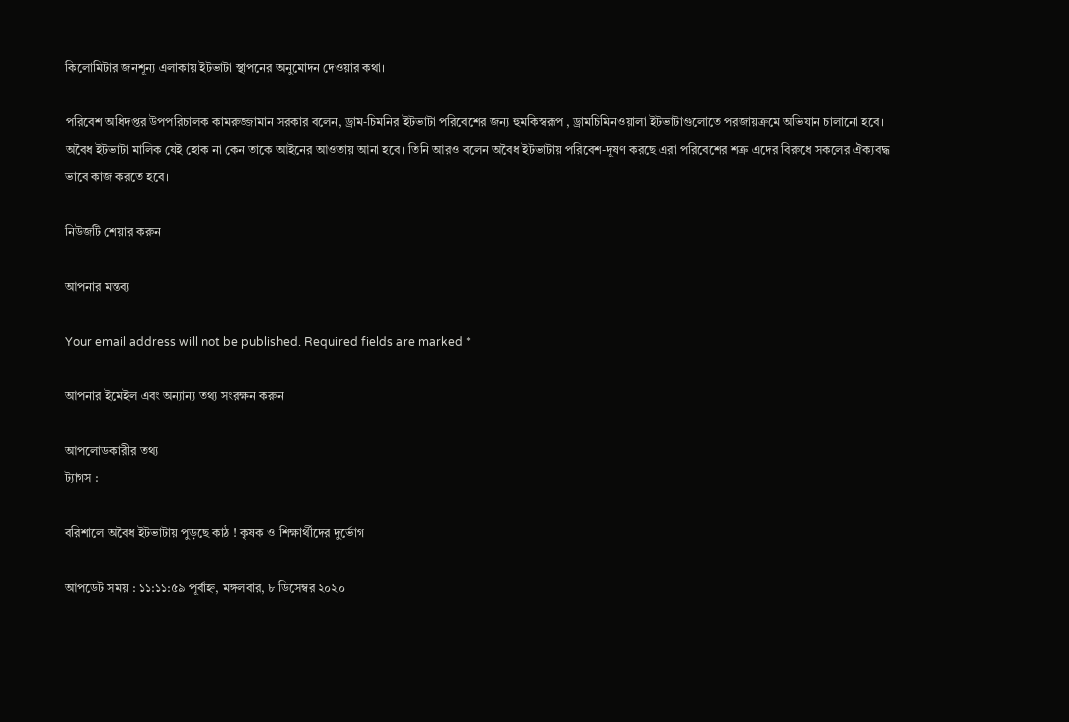কিলোমিটার জনশূন্য এলাকায় ইটভাটা স্থাপনের অনুমোদন দেওয়ার কথা।

পরিবেশ অধিদপ্তর উপপরিচালক কামরুজ্জামান সরকার বলেন, ড্রাম-চিমনির ইটভাটা পরিবেশের জন্য হুমকিস্বরূপ , ড্রামচিমিনওয়ালা ইটভাটাগুলোতে পরজায়ক্রমে অভিযান চালানো হবে। অবৈধ ইটভাটা মালিক যেই হোক না কেন তাকে আইনের আওতায় আনা হবে। তিনি আরও বলেন অবৈধ ইটভাটায় পরিবেশ-দূষণ করছে এরা পরিবেশের শত্রু এদের বিরুধে সকলের ঐক্যবদ্ধ ভাবে কাজ করতে হবে।

নিউজটি শেয়ার করুন

আপনার মন্তব্য

Your email address will not be published. Required fields are marked *

আপনার ইমেইল এবং অন্যান্য তথ্য সংরক্ষন করুন

আপলোডকারীর তথ্য
ট্যাগস :

বরিশালে অবৈধ ইটভাটায় পুড়ছে কাঠ ! কৃষক ও শিক্ষার্থীদের দুর্ভোগ

আপডেট সময় : ১১:১১:৫৯ পূর্বাহ্ন, মঙ্গলবার, ৮ ডিসেম্বর ২০২০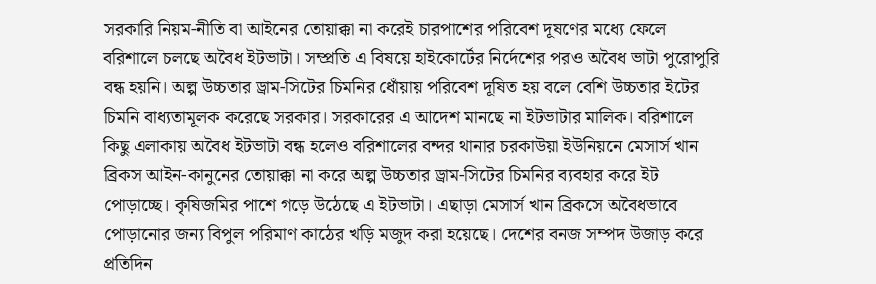সরকারি নিয়ম-নীতি বা আইনের তোয়াক্কা না করেই চারপাশের পরিবেশ দূষণের মধ্যে ফেলে বরিশালে চলছে অবৈধ ইটভাটা। সম্প্রতি এ বিষয়ে হাইকোর্টের নির্দেশের পরও অবৈধ ভাটা পুরোপুরি বন্ধ হয়নি। অল্প উচ্চতার ড্রাম-সিটের চিমনির ধোঁয়ায় পরিবেশ দূষিত হয় বলে বেশি উচ্চতার ইটের চিমনি বাধ্যতামূলক করেছে সরকার। সরকারের এ আদেশ মানছে না ইটভাটার মালিক। বরিশালে কিছু এলাকায় অবৈধ ইটভাটা বন্ধ হলেও বরিশালের বন্দর থানার চরকাউয়া ইউনিয়নে মেসার্স খান ব্রিকস আইন-কানুনের তোয়াক্কা না করে অল্প উচ্চতার ড্রাম-সিটের চিমনির ব্যবহার করে ইট পোড়াচ্ছে। কৃষিজমির পাশে গড়ে উঠেছে এ ইটভাটা। এছাড়া মেসার্স খান ব্রিকসে অবৈধভাবে পোড়ানোর জন্য বিপুল পরিমাণ কাঠের খড়ি মজুদ করা হয়েছে। দেশের বনজ সম্পদ উজাড় করে প্রতিদিন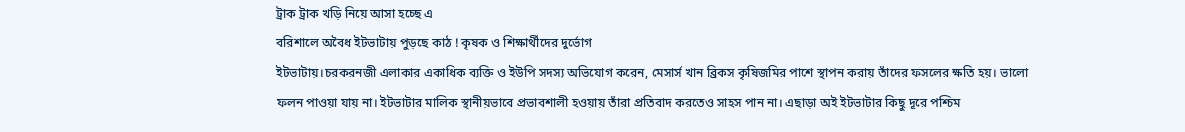ট্রাক ট্রাক খড়ি নিয়ে আসা হচ্ছে এ
বরিশালে অবৈধ ইটভাটায় পুড়ছে কাঠ ! কৃষক ও শিক্ষার্থীদের দুর্ভোগ
ইটভাটায়।চরকরনজী এলাকার একাধিক ব্যক্তি ও ইউপি সদস্য অভিযোগ করেন, মেসার্স খান ব্রিকস কৃষিজমির পাশে স্থাপন করায় তাঁদের ফসলের ক্ষতি হয়। ভালো ফলন পাওয়া যায় না। ইটভাটার মালিক স্থানীয়ভাবে প্রভাবশালী হওয়ায় তাঁরা প্রতিবাদ করতেও সাহস পান না। এছাড়া অই ইটভাটার কিছু দূরে পশ্চিম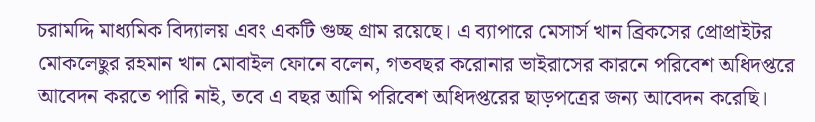চরামদ্দি মাধ্যমিক বিদ্যালয় এবং একটি গুচ্ছ গ্রাম রয়েছে। এ ব্যাপারে মেসার্স খান ব্রিকসের প্রোপ্রাইটর মোকলেছুর রহমান খান মোবাইল ফোনে বলেন, গতবছর করোনার ভাইরাসের কারনে পরিবেশ অধিদপ্তরে আবেদন করতে পারি নাই, তবে এ বছর আমি পরিবেশ অধিদপ্তরের ছাড়পত্রের জন্য আবেদন করেছি।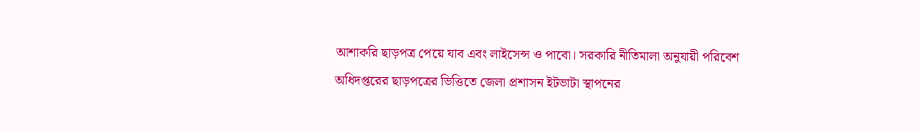আশাকরি ছাড়পত্র পেয়ে যাব এবং লাইসেন্স ও পাবো। সরকারি নীতিমালা অনুযায়ী পরিবেশ অধিদপ্তরের ছাড়পত্রের ভিত্তিতে জেলা প্রশাসন ইটভাটা স্থাপনের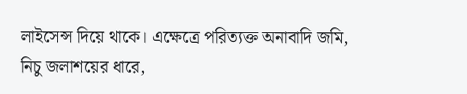লাইসেন্স দিয়ে থাকে। এক্ষেত্রে পরিত্যক্ত অনাবাদি জমি, নিচু জলাশয়ের ধারে,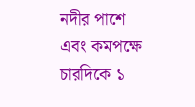নদীর পাশে এবং কমপক্ষে চারদিকে ১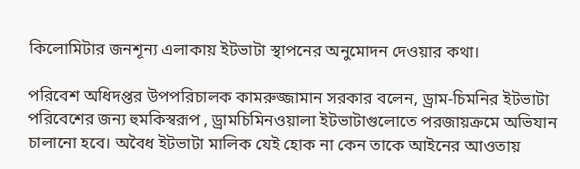কিলোমিটার জনশূন্য এলাকায় ইটভাটা স্থাপনের অনুমোদন দেওয়ার কথা।

পরিবেশ অধিদপ্তর উপপরিচালক কামরুজ্জামান সরকার বলেন, ড্রাম-চিমনির ইটভাটা পরিবেশের জন্য হুমকিস্বরূপ , ড্রামচিমিনওয়ালা ইটভাটাগুলোতে পরজায়ক্রমে অভিযান চালানো হবে। অবৈধ ইটভাটা মালিক যেই হোক না কেন তাকে আইনের আওতায়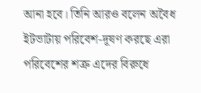আনা হবে। তিনি আরও বলেন অবৈধ ইটভাটায় পরিবেশ-দূষণ করছে এরা পরিবেশের শত্রু এদের বিরুধে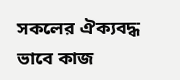সকলের ঐক্যবদ্ধ ভাবে কাজ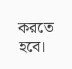করতে হবে।